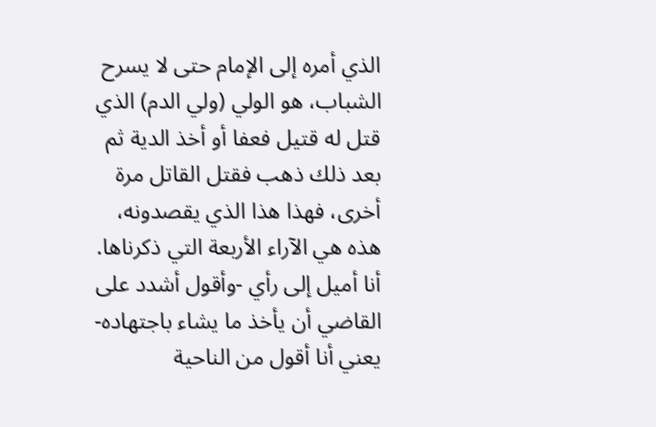الذي أمره إلى الإمام حتى لا يسرح الشباب، هو الولي (ولي الدم) الذي قتل له قتيل فعفا أو أخذ الدية ثم بعد ذلك ذهب فقتل القاتل مرة أخرى، فهذا هذا الذي يقصدونه، هذه هي الآراء الأربعة التي ذكرناها.
أنا أميل إلى رأي -وأقول أشدد على القاضي أن يأخذ ما يشاء باجتهاده- يعني أنا أقول من الناحية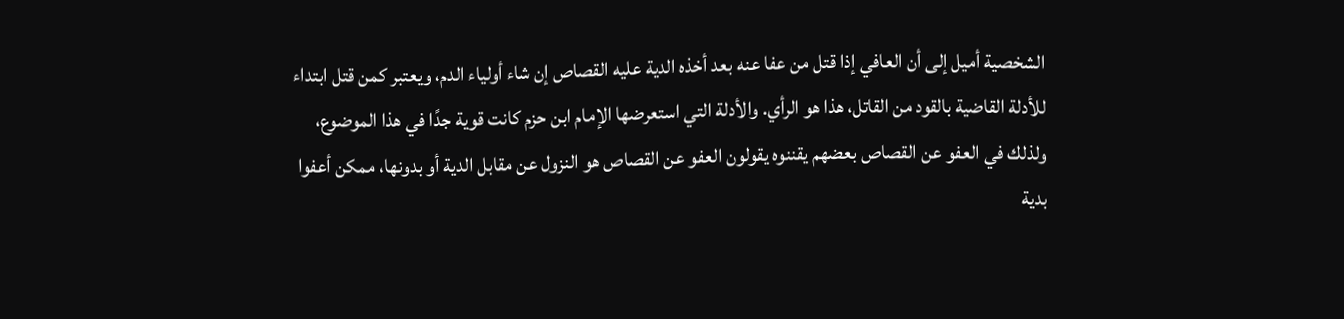الشخصية أميل إلى أن العافي إذا قتل من عفا عنه بعد أخذه الدية عليه القصاص إن شاء أولياء الدم، ويعتبر كمن قتل ابتداء للأدلة القاضية بالقود من القاتل، هذا هو الرأي. والأدلة التي استعرضها الإمام ابن حزم كانت قوية جدًا في هذا الموضوع، ولذلك في العفو عن القصاص بعضهم يقننوه يقولون العفو عن القصاص هو النزول عن مقابل الدية أو بدونها، ممكن أعفوا بدية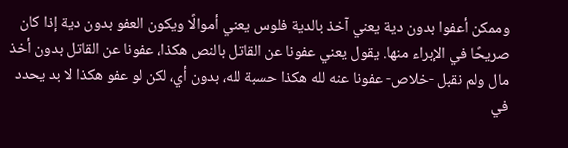وممكن أعفوا بدون دية يعني آخذ بالدية فلوس يعني أموالًا ويكون العفو بدون دية إذا كان صريحًا في الإبراء منها. يقول يعني عفونا عن القاتل بالنص هكذا، عفونا عن القاتل بدون أخذ مال ولم نقبل -خلاص- عفونا عنه لله هكذا حسبة لله، بدون أي، لكن لو عفو هكذا لا بد يحدد في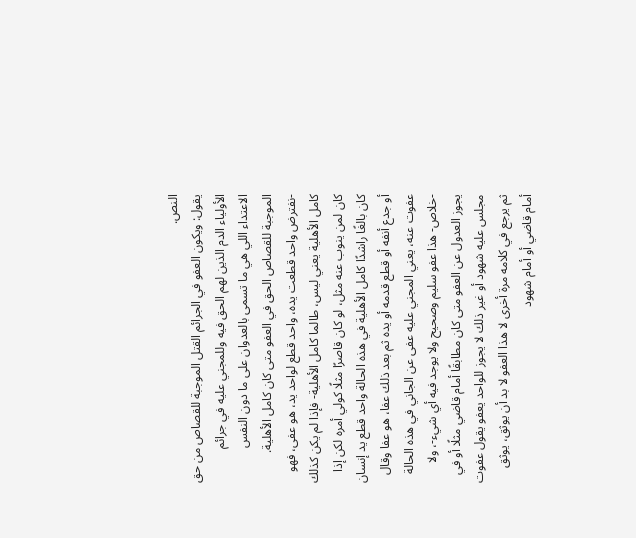النص.
يقول: ويكون العفو في الجرائم القتل الموجبة للقصاص من حق الأولياء الدم الذين لهم الحق فيه وللمجني عليه في جرائم الاعتداء اللي هي ما تسمى بالعدوان على ما دون النفس الموجبة للقصاص الحق في العفو متى كان كامل الأهلية. -نفترض واحد قطعت يده، واحد قطع لواحد يد، هو عفى، فهو كامل الأهلية يعني ليس، طالما كامل الأهلية- فإذا لم يكن كذلك كان لمن ينوب عنه مثل، لو كان قاصرًا مثلًا كولي أمره لكن إذا كان بالغًا راشدًا كامل الأهلية في هذه الحالة واحد قطع يد إنسان أو جدع أنفه أو قطع قدمه أو يده ثم بعد ذلك عفا، هو عفا وقال عفوت عنه، يعني المجني عليه عفى عن الجاني في هذه الحالة -خلاص- هذا عفو سليم وصحيح ولا يوجد فيه أي شيء-، ولا يجوز العدول عن العفو متى كان مطابقًا أمام قاضي مثلًا أو في مجلس عليه شهود أو غير ذلك لا يجوز للواحد يعفو يقول عفوت ثم يرجع في كلامه مرة أخرى لا هذا العفو لا بد أن يوثق، يوثق أمام قاضي أو أمام شهود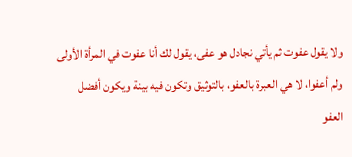ولا يقول عفوت ثم يأتي نجادل هو عفى، يقول لك أنا عفوت في المرأة الأولى ولم أعفوا، لا هي العبرة بالعفو، بالتوثيق وتكون فيه بينة ويكون أفضل العفو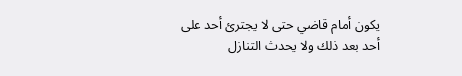يكون أمام قاضي حتى لا يجترئ أحد على أحد بعد ذلك ولا يحدث التنازل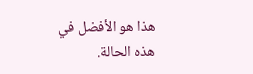هذا هو الأفضل في هذه الحالة.